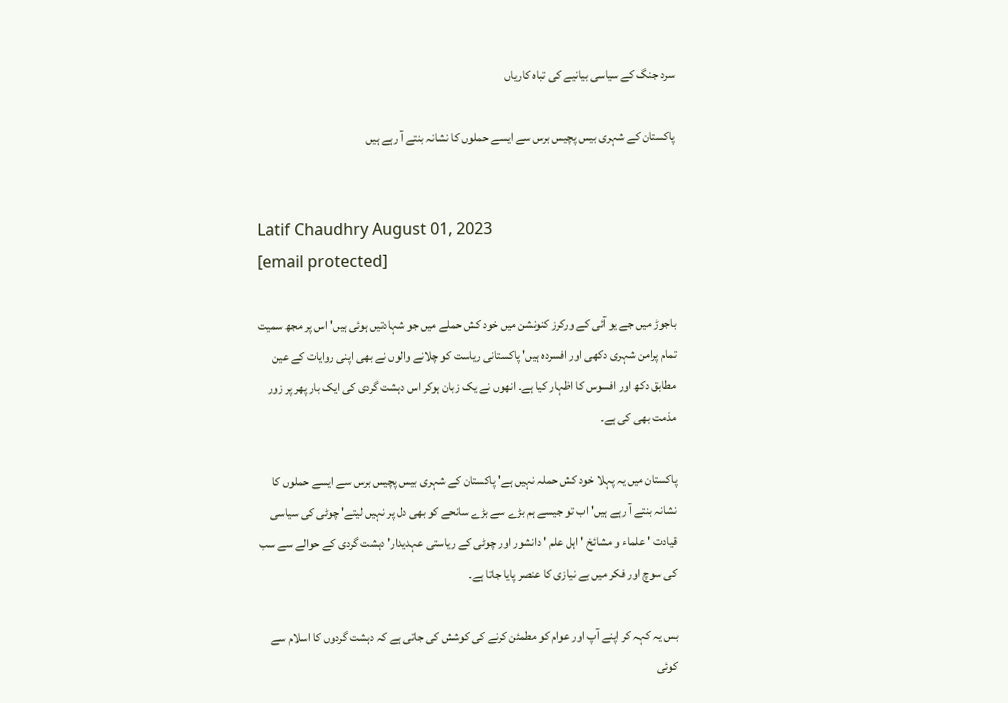سرد جنگ کے سیاسی بیانیے کی تباہ کاریاں

پاکستان کے شہری بیس پچیس برس سے ایسے حملوں کا نشانہ بنتے آ رہے ہیں


Latif Chaudhry August 01, 2023
[email protected]

باجوڑ میں جے یو آئی کے ورکرز کنونشن میں خود کش حملے میں جو شہادتیں ہوئی ہیں' اس پر مجھ سمیت تمام پرامن شہری دکھی اور افسردہ ہیں' پاکستانی ریاست کو چلانے والوں نے بھی اپنی روایات کے عین مطابق دکھ اور افسوس کا اظہار کیا ہے۔ انھوں نے یک زبان ہوکر اس دہشت گردی کی ایک بار پھر پر زور مذمت بھی کی ہے۔

پاکستان میں یہ پہلا خود کش حملہ نہیں ہے' پاکستان کے شہری بیس پچیس برس سے ایسے حملوں کا نشانہ بنتے آ رہے ہیں' اب تو جیسے ہم بڑے سے بڑے سانحے کو بھی دل پر نہیں لیتے' چوٹی کی سیاسی قیادت ' علماء و مشائخ ' اہل علم ' دانشور اور چوٹی کے ریاستی عہدیدار' دہشت گردی کے حوالے سے سب کی سوچ اور فکر میں بے نیازی کا عنصر پایا جاتا ہے۔

بس یہ کہہ کر اپنے آپ اور عوام کو مطمئن کرنے کی کوشش کی جاتی ہے کہ دہشت گردوں کا اسلام سے کوئی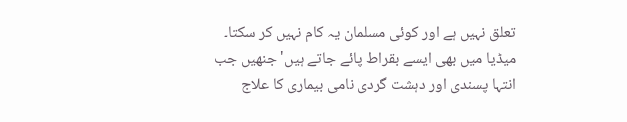تعلق نہیں ہے اور کوئی مسلمان یہ کام نہیں کر سکتا۔ میڈیا میں بھی ایسے بقراط پائے جاتے ہیں' جنھیں جب انتہا پسندی اور دہشت گردی نامی بیماری کا علاج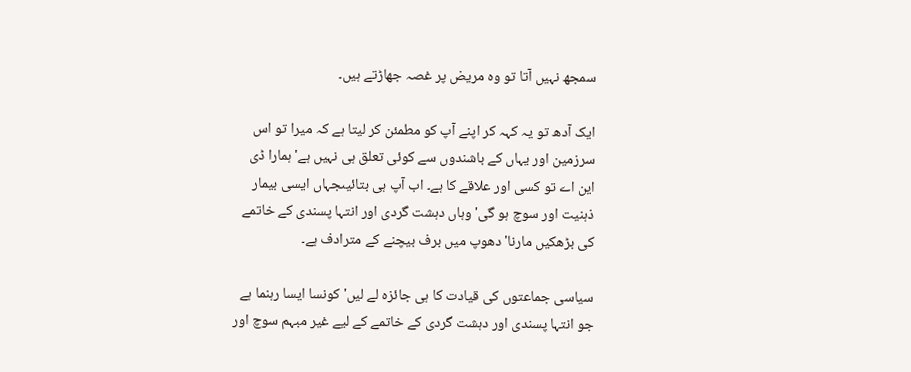سمجھ نہیں آتا تو وہ مریض پر غصہ جھاڑتے ہیں۔

ایک آدھ تو یہ کہہ کر اپنے آپ کو مطمئن کر لیتا ہے کہ میرا تو اس سرزمین اور یہاں کے باشندوں سے کوئی تعلق ہی نہیں ہے'ہمارا ڈی این اے تو کسی اور علاقے کا ہے۔ اب آپ ہی بتائیںجہاں ایسی بیمار ذہنیت اور سوچ ہو گی' وہاں دہشت گردی اور انتہا پسندی کے خاتمے کی بڑھکیں مارنا' دھوپ میں برف بیچنے کے مترادف ہے۔

سیاسی جماعتوں کی قیادت کا ہی جائزہ لے لیں' کونسا ایسا رہنما ہے جو انتہا پسندی اور دہشت گردی کے خاتمے کے لیے غیر مبہم سوچ اور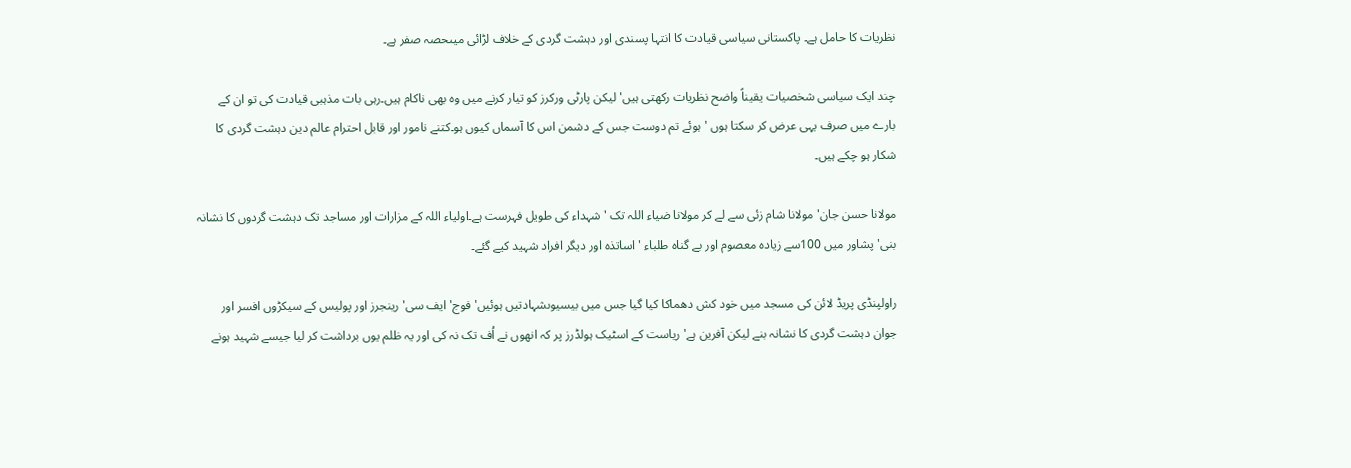نظریات کا حامل ہے۔ پاکستانی سیاسی قیادت کا انتہا پسندی اور دہشت گردی کے خلاف لڑائی میںحصہ صفر ہے۔

چند ایک سیاسی شخصیات یقیناً واضح نظریات رکھتی ہیں' لیکن پارٹی ورکرز کو تیار کرنے میں وہ بھی ناکام ہیں۔رہی بات مذہبی قیادت کی تو ان کے بارے میں صرف یہی عرض کر سکتا ہوں ' ہوئے تم دوست جس کے دشمن اس کا آسماں کیوں ہو۔کتنے نامور اور قابل احترام عالم دین دہشت گردی کا شکار ہو چکے ہیں۔

مولانا حسن جان' مولانا شام زئی سے لے کر مولانا ضیاء اللہ تک 'شہداء کی طویل فہرست ہے۔اولیاء اللہ کے مزارات اور مساجد تک دہشت گردوں کا نشانہ بنی' پشاور میں 100سے زیادہ معصوم اور بے گناہ طلباء 'اساتذہ اور دیگر افراد شہید کیے گئے۔

راولپنڈی پریڈ لائن کی مسجد میں خود کش دھماکا کیا گیا جس میں بیسیوںشہادتیں ہوئیں'فوج' ایف سی' رینجرز اور پولیس کے سیکڑوں افسر اور جوان دہشت گردی کا نشانہ بنے لیکن آفرین ہے' ریاست کے اسٹیک ہولڈرز پر کہ انھوں نے اُف تک نہ کی اور یہ ظلم یوں برداشت کر لیا جیسے شہید ہونے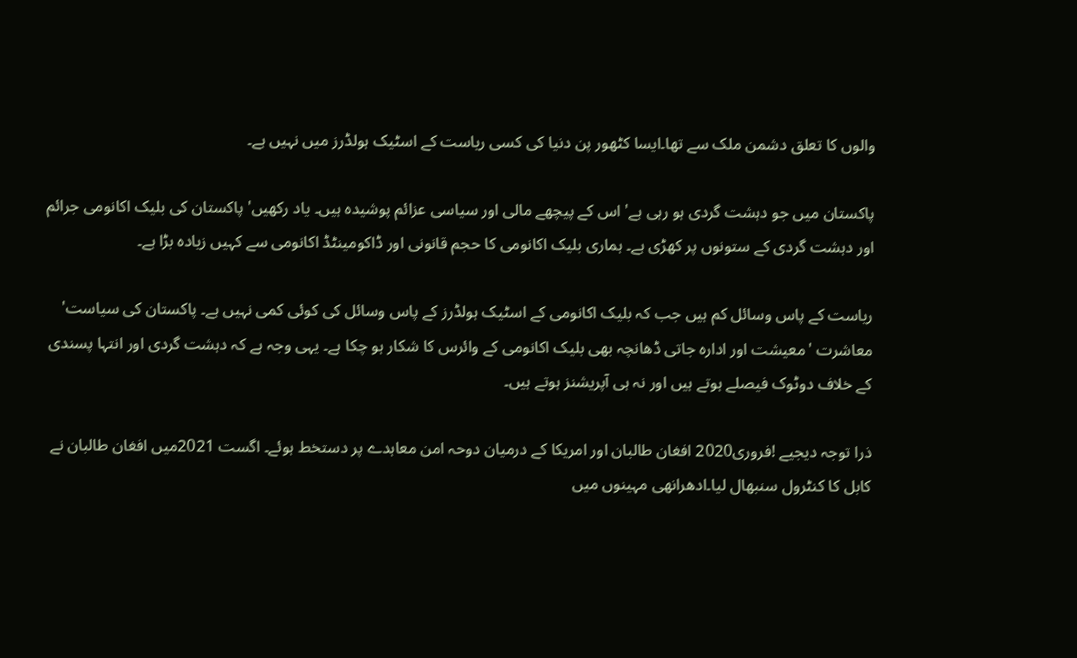والوں کا تعلق دشمن ملک سے تھا۔ایسا کٹھور پن دنیا کی کسی ریاست کے اسٹیک ہولڈرز میں نہیں ہے۔

پاکستان میں جو دہشت گردی ہو رہی ہے' اس کے پیچھے مالی اور سیاسی عزائم پوشیدہ ہیں۔ یاد رکھیں' پاکستان کی بلیک اکانومی جرائم اور دہشت گردی کے ستونوں پر کھڑی ہے۔ ہماری بلیک اکانومی کا حجم قانونی اور ڈاکومینٹڈ اکانومی سے کہیں زیادہ بڑا ہے۔

ریاست کے پاس وسائل کم ہیں جب کہ بلیک اکانومی کے اسٹیک ہولڈرز کے پاس وسائل کی کوئی کمی نہیں ہے۔ پاکستان کی سیاست' معاشرت 'معیشت اور ادارہ جاتی ڈھانچہ بھی بلیک اکانومی کے وائرس کا شکار ہو چکا ہے۔ یہی وجہ ہے کہ دہشت گردی اور انتہا پسندی کے خلاف دوٹوک فیصلے ہوتے ہیں اور نہ ہی آپریشنز ہوتے ہیں۔

ذرا توجہ دیجیے !فروری2020 افغان طالبان اور امریکا کے درمیان دوحہ امن معاہدے پر دستخط ہوئے۔ اگست 2021میں افغان طالبان نے کابل کا کنٹرول سنبھال لیا۔ادھرانھی مہینوں میں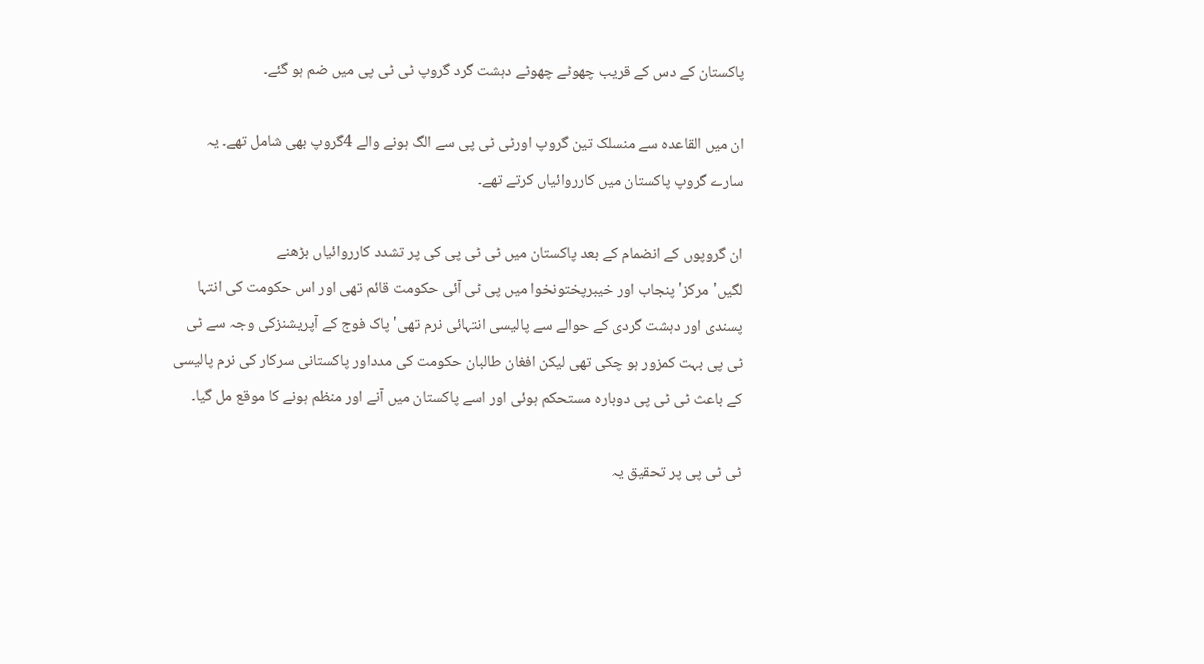پاکستان کے دس کے قریب چھوٹے چھوٹے دہشت گرد گروپ ٹی ٹی پی میں ضم ہو گئے۔

ان میں القاعدہ سے منسلک تین گروپ اورٹی ٹی پی سے الگ ہونے والے 4گروپ بھی شامل تھے۔ یہ سارے گروپ پاکستان میں کارروائیاں کرتے تھے۔

ان گروپوں کے انضمام کے بعد پاکستان میں ٹی ٹی پی کی پر تشدد کارروائیاں بڑھنے لگیں'مرکز'پنجاب اور خیبرپختونخوا میں پی ٹی آئی حکومت قائم تھی اور اس حکومت کی انتہا پسندی اور دہشت گردی کے حوالے سے پالیسی انتہائی نرم تھی' پاک فوج کے آپریشنزکی وجہ سے ٹی ٹی پی بہت کمزور ہو چکی تھی لیکن افغان طالبان حکومت کی مدداور پاکستانی سرکار کی نرم پالیسی کے باعث ٹی ٹی پی دوبارہ مستحکم ہوئی اور اسے پاکستان میں آنے اور منظم ہونے کا موقع مل گیا۔

ٹی ٹی پی پر تحقیق یہ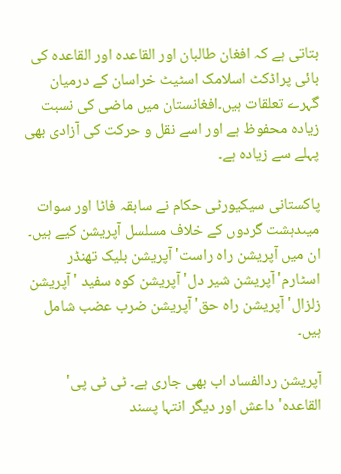بتاتی ہے کہ افغان طالبان اور القاعدہ اور القاعدہ کی بائی پراڈکٹ اسلامک اسٹیٹ خراسان کے درمیان گہرے تعلقات ہیں۔افغانستان میں ماضی کی نسبت زیادہ محفوظ ہے اور اسے نقل و حرکت کی آزادی بھی پہلے سے زیادہ ہے۔

پاکستانی سیکیورٹی حکام نے سابقہ فاٹا اور سوات میںدہشت گردوں کے خلاف مسلسل آپریشن کیے ہیں۔ ان میں آپریشن راہ راست' آپریشن بلیک تھنڈر اسٹارم'آپریشن شیر دل' آپریشن کوہ سفید 'آپریشن زلزال' آپریشن راہ حق'آپریشن ضرب عضب شامل ہیں۔

آپریشن ردالفساد اب بھی جاری ہے۔ ٹی ٹی پی' القاعدہ' داعش اور دیگر انتہا پسند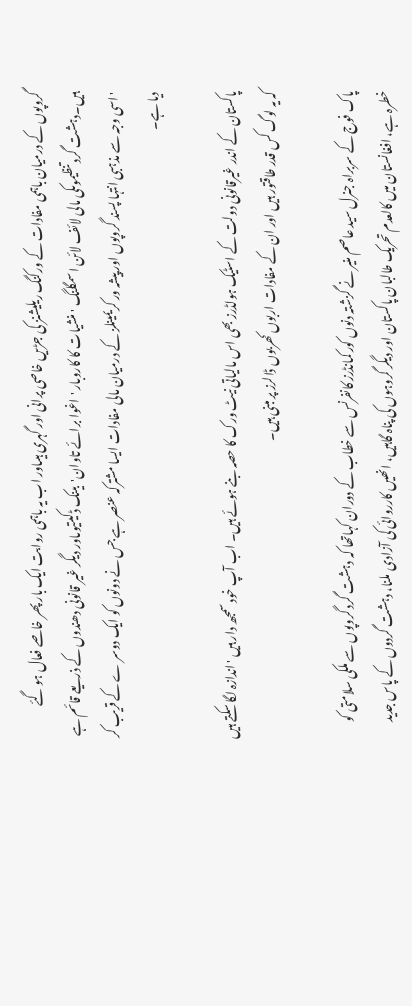گروپوں کے درمیان باہمی مفادات کے ورکنگ ریلیشنز کی جڑیں خاصی پرانی اور گہری ہیںاور اب یہ باہمی روابت ایک بار پھر خاصے فعال ہو گئے ہیں۔دہشت گرد تنظیموںکی مالی لائف لائن اسمگلنگ ' منشیات کا کاروبار 'اغوا برائے تاوان'بینک ڈکیتیوںاور دیگر غیر قانونی دھندوں کے ذریعے قائم ہے 'اسی وجہ سے مذہبی انتہا پسند گروپوں اور پیشہ ور کریمینلز کے درمیان مالی مفادات ایسا مشترکہ عنصر ہے جس نے دونوں کو ایک دوسر ے کے قریب کر دیا ہے۔

پاکستان کے اندر غیرقانونی دولت کے اسٹیک ہولڈرز بھی اس مالیاتی نیٹ ورک کا حصہ بنے ہوئے ہیں۔ اب آپ خود سمجھ دار ہیں ' اندازہ لگا سکتے ہیں کہ یہ لوگ کس قدر طاقتور ہیں اور ان کے مفادات اربوں کھربوں ڈالرز پر مبنی ہیں۔

پاک فوج کے سربراہ جنرل سید عاصم منیر نے گزشتہ دنوں کور کمانڈرز کانفرنس سے خطاب کے دوران کہاتھا کہ دہشت گرد گروپوں سے ملکی سلامتی کو خطرہ ہے، افغانستان میں کالعدم تحریک طالبان پاکستان اور دیگر گروہوں کی پناہ گاہیں، انھیں کارروائی کی آزادی ملنا، دہشت گردوں کے پاس جدید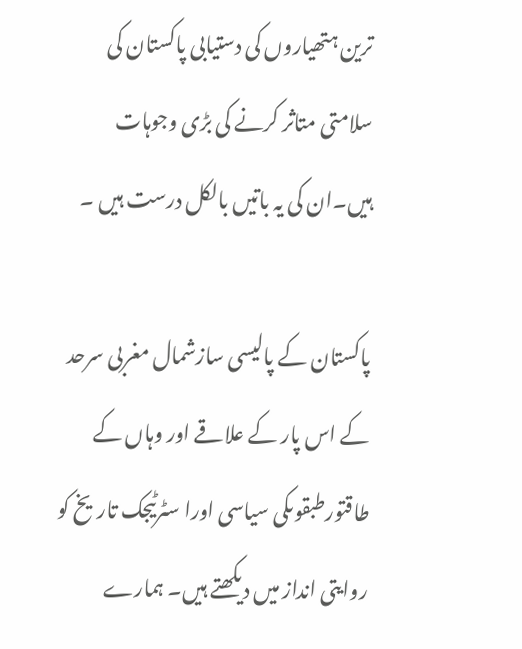ترین ہتھیاروں کی دستیابی پاکستان کی سلامتی متاثر کرنے کی بڑی وجوہات ہیں۔ان کی یہ باتیں بالکل درست ہیں ۔

پاکستان کے پالیسی سازشمال مغربی سرحد کے اس پار کے علاقے اور وہاں کے طاقتورطبقوںکی سیاسی اورا سٹرٹیجک تاریخ کو روایتی انداز میں دیکھتے ہیں۔ ہمارے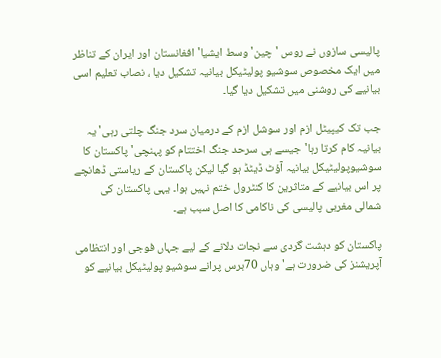پالیسی سازوں نے روس ' چین' وسط ایشیا' افغانستان اور ایران کے تناظر میں ایک مخصوص سوشیو پولیٹیکل بیانیہ تشکیل دیا ، نصاب تعلیم اسی بیانیے کی روشنی میں تشکیل دیا گیا۔

جب تک کیپیٹل ازم اور سوشل ازم کے درمیان سرد جنگ چلتی رہی' یہ بیانیہ کام کرتا رہا'جیسے ہی سرحد جنگ اختتام کو پہنچی' پاکستان کا سوشیوپولیٹیکل بیانیہ آؤٹ ڈیٹڈ ہو گیا لیکن پاکستان کے ریاستی ڈھانچے پر اس بیانیے کے متاثرین کا کنٹرول ختم نہیں ہوا۔ یہی پاکستان کی شمالی مغربی پالیسی کی ناکامی کا اصل سبب ہے۔

پاکستان کو دہشت گردی سے نجات دلانے کے لیے جہاں فوجی اور انتظامی آپریشنز کی ضرورت ہے' وہاں 70برس پرانے سوشیو پولیٹیکل بیانیے کو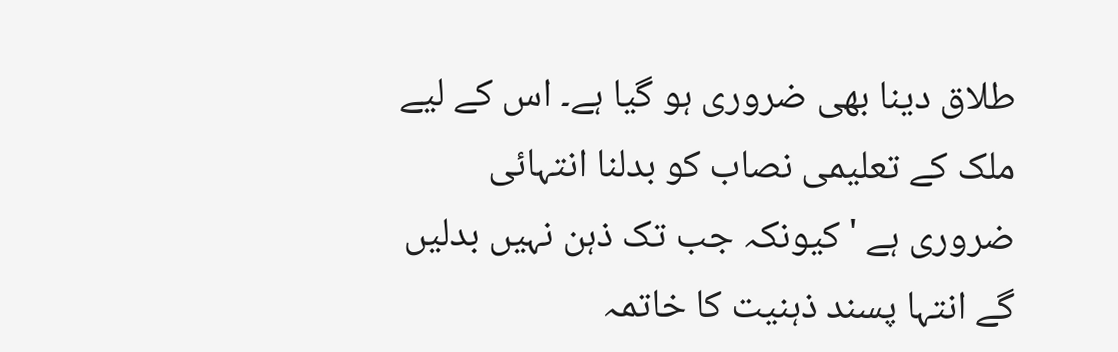طلاق دینا بھی ضروری ہو گیا ہے۔ اس کے لیے ملک کے تعلیمی نصاب کو بدلنا انتہائی ضروری ہے 'کیونکہ جب تک ذہن نہیں بدلیں گے انتہا پسند ذہنیت کا خاتمہ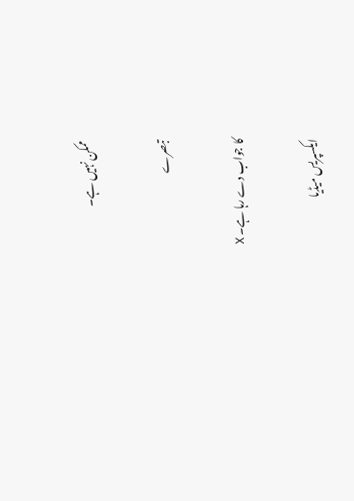ممکن نہیں ہے۔

تبصرے

کا جواب دے رہا ہے۔ X

ایکسپریس میڈیا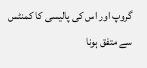گروپ اور اس کی پالیسی کا کمنٹس سے متفق ہونا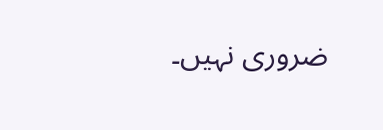ضروری نہیں۔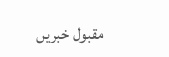مقبول خبریں